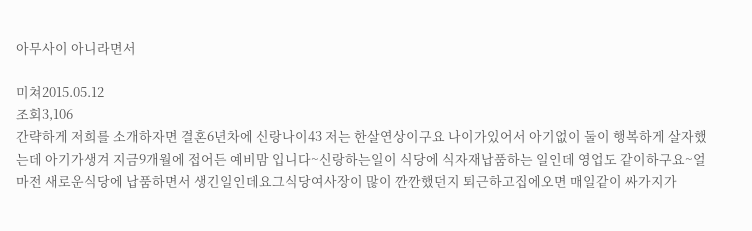아무사이 아니라면서

미쳐2015.05.12
조회3,106
간략하게 저희를 소개하자면 결혼6년차에 신랑나이43 저는 한살연상이구요 나이가있어서 아기없이 둘이 행복하게 살자했는데 아기가생겨 지금9개월에 접어든 예비맘 입니다~신랑하는일이 식당에 식자재납품하는 일인데 영업도 같이하구요~얼마전 새로운식당에 납품하면서 생긴일인데요그식당여사장이 많이 깐깐했던지 퇴근하고집에오면 매일같이 싸가지가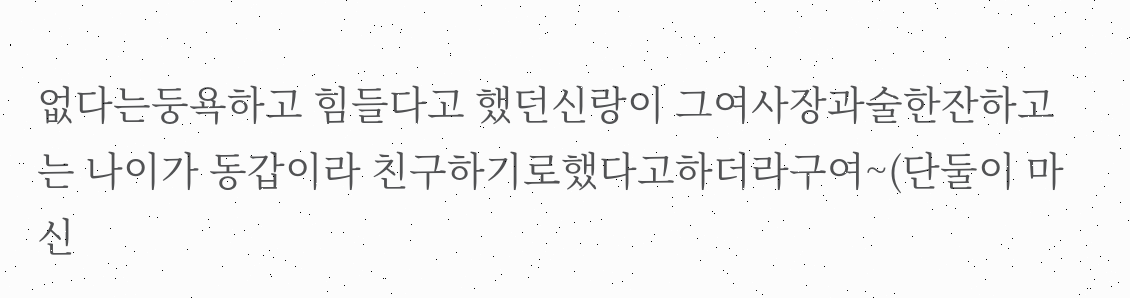없다는둥욕하고 힘들다고 했던신랑이 그여사장과술한잔하고는 나이가 동갑이라 친구하기로했다고하더라구여~(단둘이 마신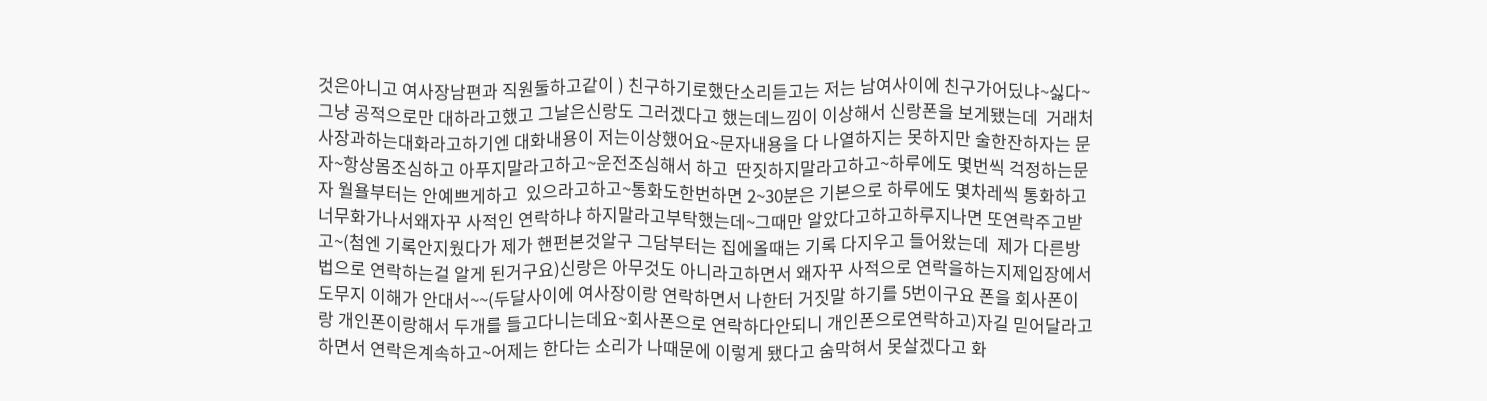것은아니고 여사장남편과 직원둘하고같이 ) 친구하기로했단소리듣고는 저는 남여사이에 친구가어딨냐~싫다~그냥 공적으로만 대하라고했고 그날은신랑도 그러겠다고 했는데느낌이 이상해서 신랑폰을 보게됐는데  거래처 사장과하는대화라고하기엔 대화내용이 저는이상했어요~문자내용을 다 나열하지는 못하지만 술한잔하자는 문자~항상몸조심하고 아푸지말라고하고~운전조심해서 하고  딴짓하지말라고하고~하루에도 몇번씩 걱정하는문자 월욜부터는 안예쁘게하고  있으라고하고~통화도한번하면 2~30분은 기본으로 하루에도 몇차레씩 통화하고 너무화가나서왜자꾸 사적인 연락하냐 하지말라고부탁했는데~그때만 알았다고하고하루지나면 또연락주고받고~(첨엔 기록안지웠다가 제가 핸펀본것알구 그담부터는 집에올때는 기록 다지우고 들어왔는데  제가 다른방법으로 연락하는걸 알게 된거구요)신랑은 아무것도 아니라고하면서 왜자꾸 사적으로 연락을하는지제입장에서 도무지 이해가 안대서~~(두달사이에 여사장이랑 연락하면서 나한터 거짓말 하기를 5번이구요 폰을 회사폰이랑 개인폰이랑해서 두개를 들고다니는데요~회사폰으로 연락하다안되니 개인폰으로연락하고)자길 믿어달라고 하면서 연락은계속하고~어제는 한다는 소리가 나때문에 이렇게 됐다고 숨막혀서 못살겠다고 화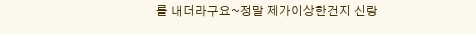를 내더라구요~정말 제가이상한건지 신랑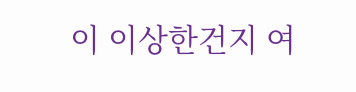이 이상한건지 여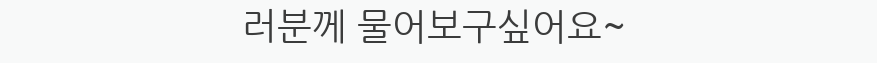러분께 물어보구싶어요~